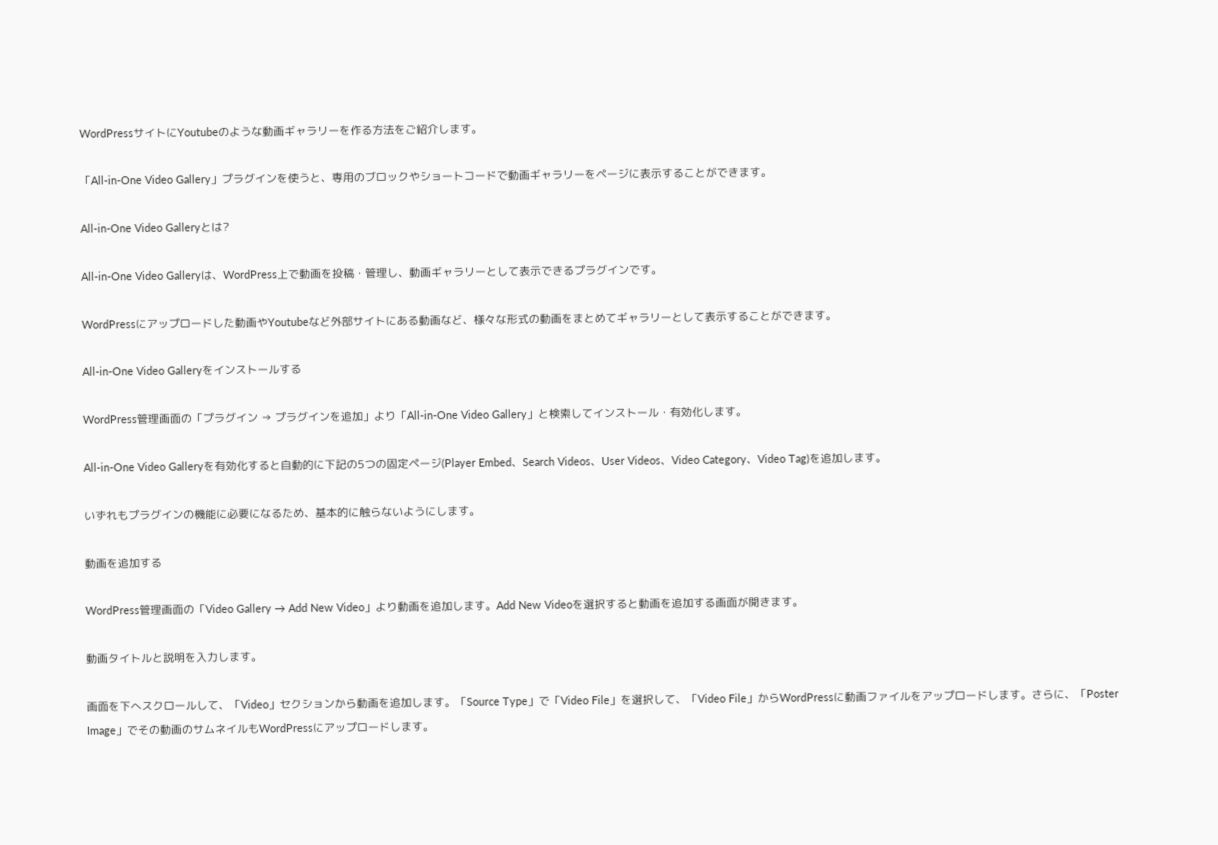WordPressサイトにYoutubeのような動画ギャラリーを作る方法をご紹介します。

「All-in-One Video Gallery」プラグインを使うと、専用のブロックやショートコードで動画ギャラリーをページに表示することができます。

All-in-One Video Galleryとは?

All-in-One Video Galleryは、WordPress上で動画を投稿・管理し、動画ギャラリーとして表示できるプラグインです。

WordPressにアップロードした動画やYoutubeなど外部サイトにある動画など、様々な形式の動画をまとめてギャラリーとして表示することができます。

All-in-One Video Galleryをインストールする

WordPress管理画面の「プラグイン → プラグインを追加」より「All-in-One Video Gallery」と検索してインストール・有効化します。

All-in-One Video Galleryを有効化すると自動的に下記の5つの固定ページ(Player Embed、Search Videos、User Videos、Video Category、Video Tag)を追加します。

いずれもプラグインの機能に必要になるため、基本的に触らないようにします。

動画を追加する

WordPress管理画面の「Video Gallery → Add New Video」より動画を追加します。Add New Videoを選択すると動画を追加する画面が開きます。

動画タイトルと説明を入力します。

画面を下へスクロールして、「Video」セクションから動画を追加します。「Source Type」で「Video File」を選択して、「Video File」からWordPressに動画ファイルをアップロードします。さらに、「Poster Image」でその動画のサムネイルもWordPressにアップロードします。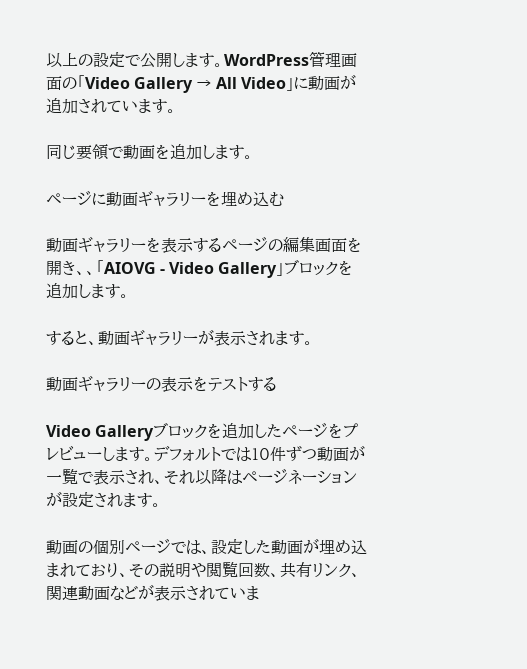以上の設定で公開します。WordPress管理画面の「Video Gallery → All Video」に動画が追加されています。

同じ要領で動画を追加します。

ページに動画ギャラリーを埋め込む

動画ギャラリーを表示するページの編集画面を開き、、「AIOVG - Video Gallery」ブロックを追加します。

すると、動画ギャラリーが表示されます。

動画ギャラリーの表示をテストする

Video Galleryブロックを追加したページをプレビューします。デフォルトでは10件ずつ動画が一覧で表示され、それ以降はページネーションが設定されます。

動画の個別ページでは、設定した動画が埋め込まれており、その説明や閲覧回数、共有リンク、関連動画などが表示されていま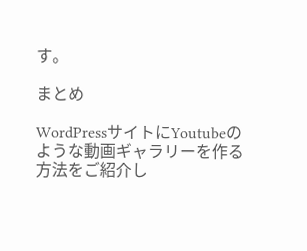す。

まとめ

WordPressサイトにYoutubeのような動画ギャラリーを作る方法をご紹介し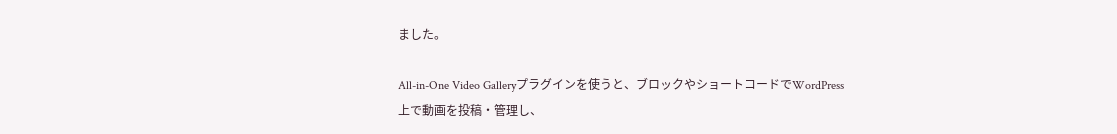ました。

All-in-One Video Galleryプラグインを使うと、ブロックやショートコードでWordPress上で動画を投稿・管理し、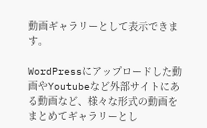動画ギャラリーとして表示できます。

WordPressにアップロードした動画やYoutubeなど外部サイトにある動画など、様々な形式の動画をまとめてギャラリーとし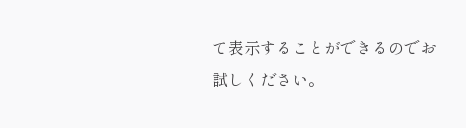て表示することができるのでお試しください。